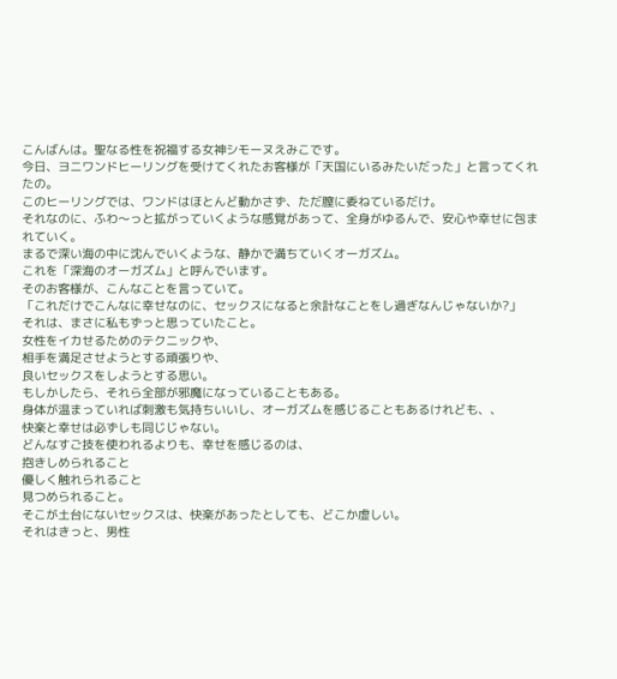こんばんは。聖なる性を祝福する女神シモーヌえみこです。
今日、ヨニワンドヒーリングを受けてくれたお客様が「天国にいるみたいだった」と言ってくれたの。
このヒーリングでは、ワンドはほとんど動かさず、ただ膣に委ねているだけ。
それなのに、ふわ〜っと拡がっていくような感覚があって、全身がゆるんで、安心や幸せに包まれていく。
まるで深い海の中に沈んでいくような、静かで満ちていくオーガズム。
これを「深海のオーガズム」と呼んでいます。
そのお客様が、こんなことを言っていて。
「これだけでこんなに幸せなのに、セックスになると余計なことをし過ぎなんじゃないか?」
それは、まさに私もずっと思っていたこと。
女性をイカせるためのテクニックや、
相手を満足させようとする頑張りや、
良いセックスをしようとする思い。
もしかしたら、それら全部が邪魔になっていることもある。
身体が温まっていれば刺激も気持ちいいし、オーガズムを感じることもあるけれども、、
快楽と幸せは必ずしも同じじゃない。
どんなすご技を使われるよりも、幸せを感じるのは、
抱きしめられること
優しく触れられること
見つめられること。
そこが土台にないセックスは、快楽があったとしても、どこか虚しい。
それはきっと、男性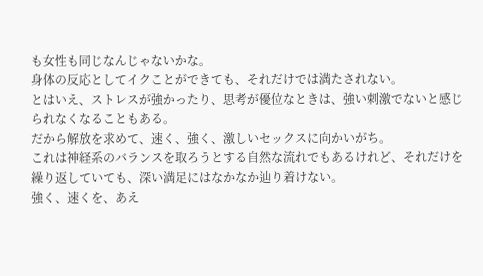も女性も同じなんじゃないかな。
身体の反応としてイクことができても、それだけでは満たされない。
とはいえ、ストレスが強かったり、思考が優位なときは、強い刺激でないと感じられなくなることもある。
だから解放を求めて、速く、強く、激しいセックスに向かいがち。
これは神経系のバランスを取ろうとする自然な流れでもあるけれど、それだけを繰り返していても、深い満足にはなかなか辿り着けない。
強く、速くを、あえ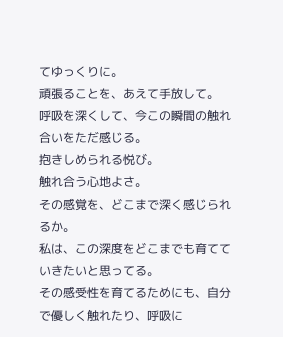てゆっくりに。
頑張ることを、あえて手放して。
呼吸を深くして、今この瞬間の触れ合いをただ感じる。
抱きしめられる悦び。
触れ合う心地よさ。
その感覚を、どこまで深く感じられるか。
私は、この深度をどこまでも育てていきたいと思ってる。
その感受性を育てるためにも、自分で優しく触れたり、呼吸に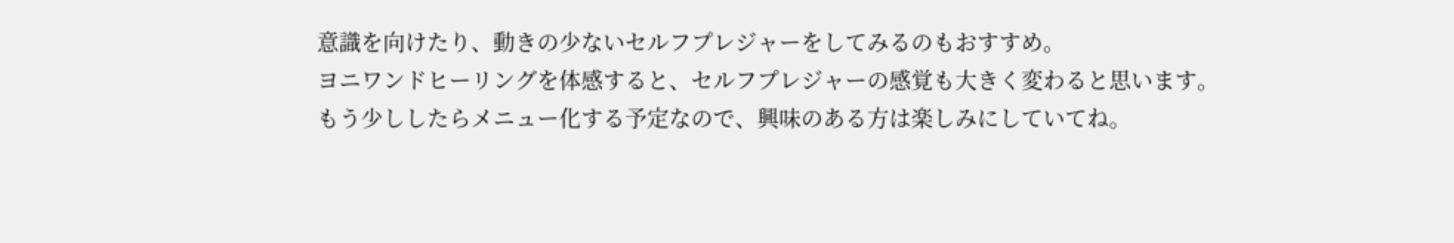意識を向けたり、動きの少ないセルフプレジャーをしてみるのもおすすめ。
ヨニワンドヒーリングを体感すると、セルフプレジャーの感覚も大きく変わると思います。
もう少ししたらメニュー化する予定なので、興味のある方は楽しみにしていてね。